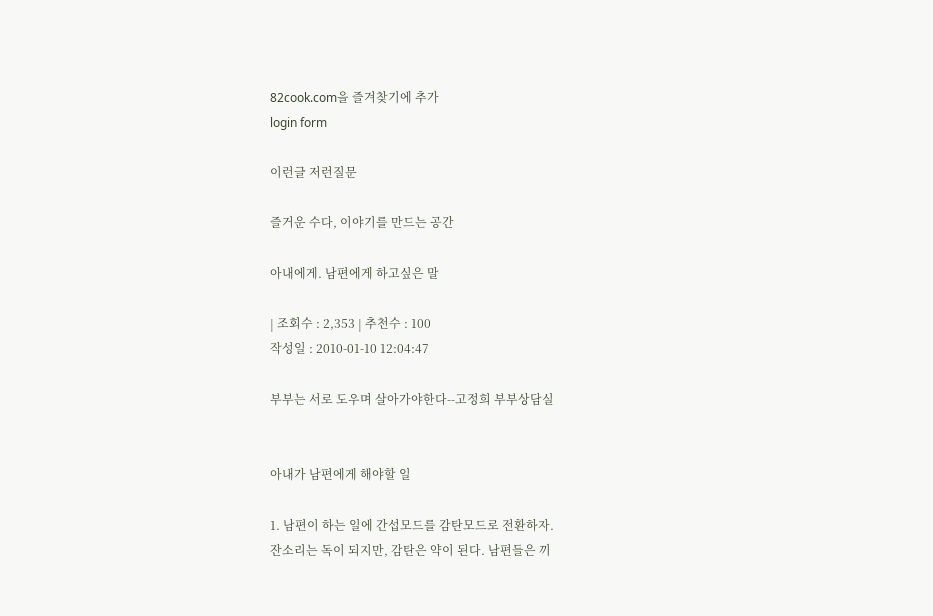82cook.com을 즐겨찾기에 추가
login form

이런글 저런질문

즐거운 수다, 이야기를 만드는 공간

아내에게. 남편에게 하고싶은 말

| 조회수 : 2,353 | 추천수 : 100
작성일 : 2010-01-10 12:04:47

부부는 서로 도우며 살아가야한다--고정희 부부상담실


아내가 남편에게 해야할 일

1. 남편이 하는 일에 간섭모드를 감탄모드로 전환하자.
잔소리는 독이 되지만, 감탄은 약이 된다. 남편들은 끼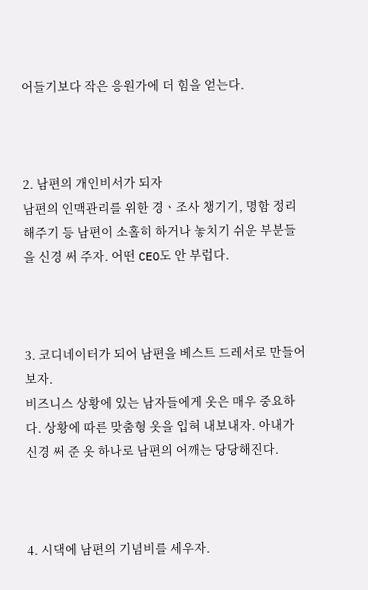어들기보다 작은 응원가에 더 힘을 얻는다.



2. 남편의 개인비서가 되자
남편의 인맥관리를 위한 경ㆍ조사 챙기기, 명함 정리해주기 등 남편이 소홀히 하거나 놓치기 쉬운 부분들을 신경 써 주자. 어떤 CEO도 안 부럽다.



3. 코디네이터가 되어 남편을 베스트 드레서로 만들어 보자.
비즈니스 상황에 있는 남자들에게 옷은 매우 중요하다. 상황에 따른 맞춤형 옷을 입혀 내보내자. 아내가 신경 써 준 옷 하나로 남편의 어깨는 당당해진다.



4. 시댁에 남편의 기념비를 세우자.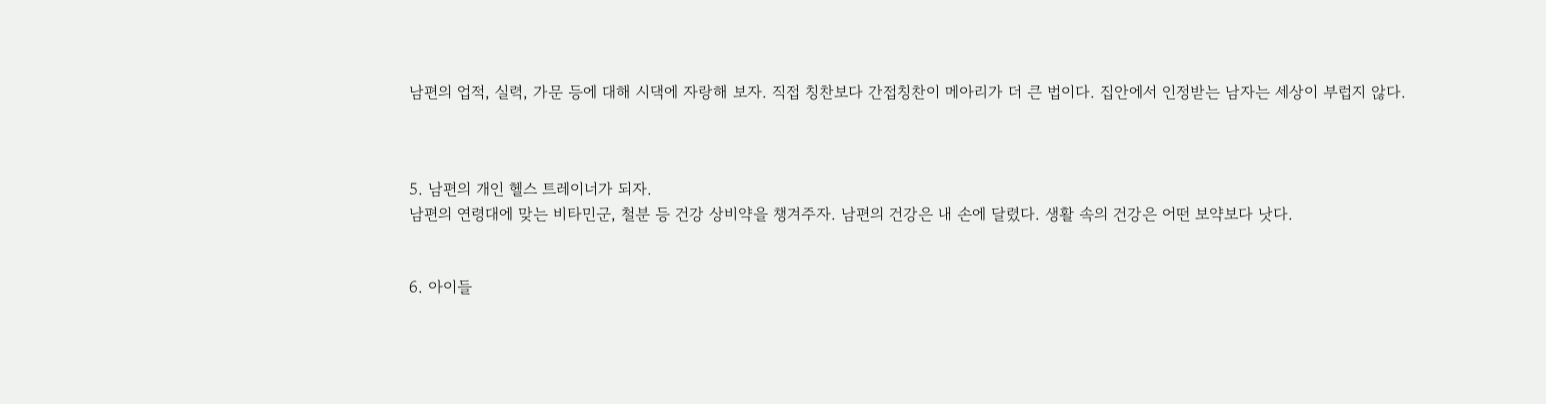남편의 업적, 실력, 가문 등에 대해 시댁에 자랑해 보자. 직접 칭찬보다 간접칭찬이 메아리가 더 큰 법이다. 집안에서 인정받는 남자는 세상이 부럽지 않다.



5. 남편의 개인 헬스 트레이너가 되자.
남편의 연령대에 맞는 비타민군, 철분 등 건강 상비약을 챙겨주자. 남편의 건강은 내 손에 달렸다. 생활 속의 건강은 어떤 보약보다 낫다.


6. 아이들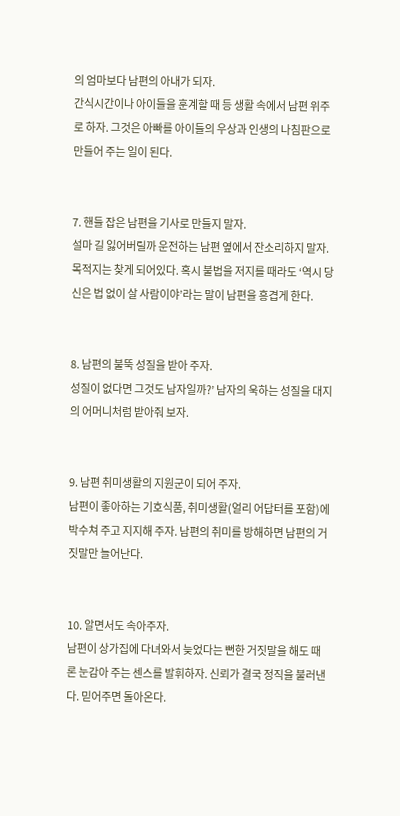의 엄마보다 남편의 아내가 되자.
간식시간이나 아이들을 훈계할 때 등 생활 속에서 남편 위주로 하자. 그것은 아빠를 아이들의 우상과 인생의 나침판으로 만들어 주는 일이 된다.


7. 핸들 잡은 남편을 기사로 만들지 말자.
설마 길 잃어버릴까 운전하는 남편 옆에서 잔소리하지 말자. 목적지는 찾게 되어있다. 혹시 불법을 저지를 때라도 ‘역시 당신은 법 없이 살 사람이야’라는 말이 남편을 흥겹게 한다.


8. 남편의 불뚝 성질을 받아 주자.
성질이 없다면 그것도 남자일까?’ 남자의 욱하는 성질을 대지의 어머니처럼 받아줘 보자.


9. 남편 취미생활의 지원군이 되어 주자.
남편이 좋아하는 기호식품, 취미생활(얼리 어답터를 포함)에 박수쳐 주고 지지해 주자. 남편의 취미를 방해하면 남편의 거짓말만 늘어난다.


10. 알면서도 속아주자.
남편이 상가집에 다녀와서 늦었다는 뻔한 거짓말을 해도 때론 눈감아 주는 센스를 발휘하자. 신뢰가 결국 정직을 불러낸다. 믿어주면 돌아온다.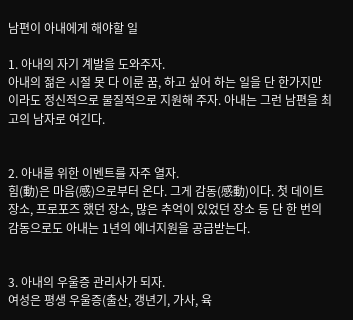남편이 아내에게 해야할 일

1. 아내의 자기 계발을 도와주자.
아내의 젊은 시절 못 다 이룬 꿈, 하고 싶어 하는 일을 단 한가지만이라도 정신적으로 물질적으로 지원해 주자. 아내는 그런 남편을 최고의 남자로 여긴다.


2. 아내를 위한 이벤트를 자주 열자.
힘(動)은 마음(感)으로부터 온다. 그게 감동(感動)이다. 첫 데이트 장소, 프로포즈 했던 장소, 많은 추억이 있었던 장소 등 단 한 번의 감동으로도 아내는 1년의 에너지원을 공급받는다.


3. 아내의 우울증 관리사가 되자.
여성은 평생 우울증(출산, 갱년기, 가사, 육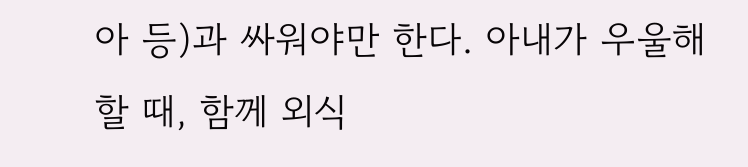아 등)과 싸워야만 한다. 아내가 우울해 할 때, 함께 외식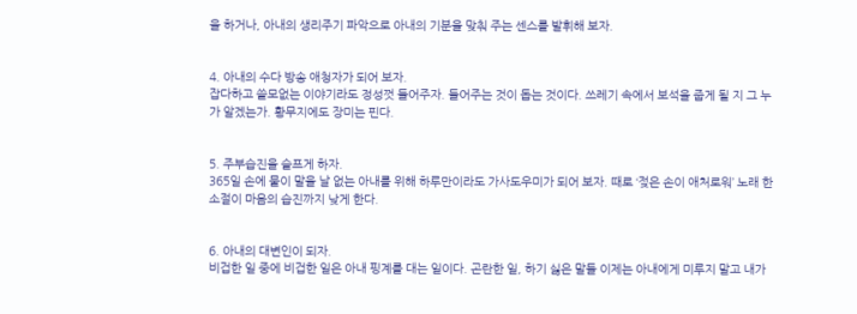을 하거나, 아내의 생리주기 파악으로 아내의 기분을 맞춰 주는 센스를 발휘해 보자.


4. 아내의 수다 방송 애청자가 되어 보자.
잡다하고 쓸모없는 이야기라도 정성껏 들어주자. 들어주는 것이 돕는 것이다. 쓰레기 속에서 보석을 줍게 될 지 그 누가 알겠는가. 황무지에도 장미는 핀다.


5. 주부습진을 슬프게 하자.
365일 손에 물이 말을 날 없는 아내를 위해 하루만이라도 가사도우미가 되어 보자. 때로 ‘젖은 손이 애처로워’ 노래 한 소절이 마음의 습진까지 낮게 한다.


6. 아내의 대변인이 되자.
비겁한 일 중에 비겁한 일은 아내 핑계를 대는 일이다. 곤란한 일, 하기 싫은 말들 이제는 아내에게 미루지 말고 내가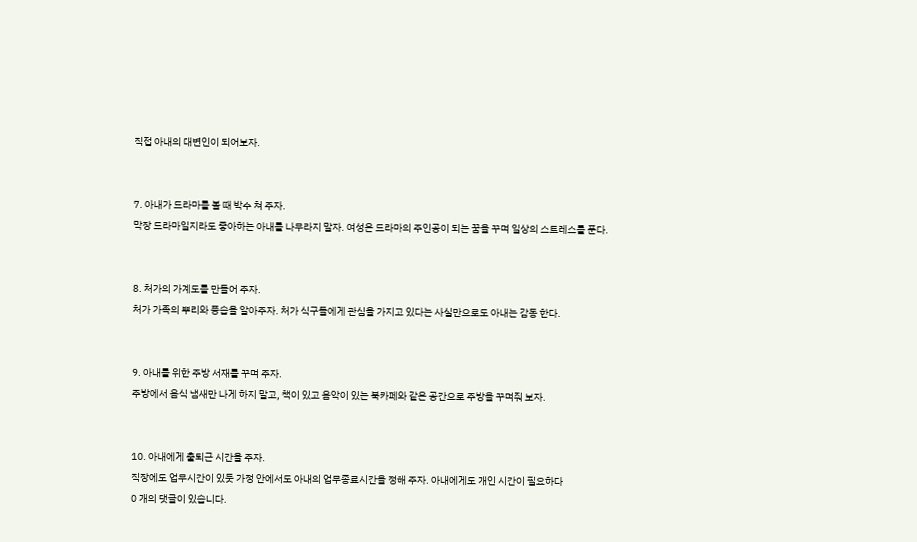직접 아내의 대변인이 되어보자.


7. 아내가 드라마를 볼 때 박수 쳐 주자.
막장 드라마일지라도 좋아하는 아내를 나무라지 말자. 여성은 드라마의 주인공이 되는 꿈을 꾸며 일상의 스트레스를 푼다.


8. 처가의 가계도를 만들어 주자.
처가 가족의 뿌리와 풍습을 알아주자. 처가 식구들에게 관심을 가지고 있다는 사실만으로도 아내는 감동 한다.


9. 아내를 위한 주방 서재를 꾸며 주자.
주방에서 음식 냄새만 나게 하지 말고, 책이 있고 음악이 있는 북카페와 같은 공간으로 주방을 꾸며줘 보자.


10. 아내에게 출퇴근 시간을 주자.
직장에도 업무시간이 있듯 가정 안에서도 아내의 업무종료시간을 정해 주자. 아내에게도 개인 시간이 필요하다
0 개의 댓글이 있습니다.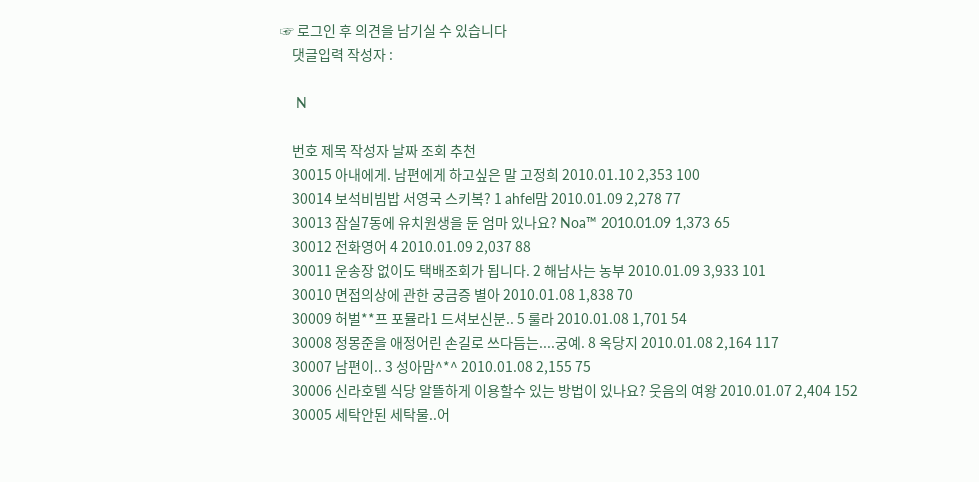☞ 로그인 후 의견을 남기실 수 있습니다
    댓글입력 작성자 :

    N

    번호 제목 작성자 날짜 조회 추천
    30015 아내에게. 남편에게 하고싶은 말 고정희 2010.01.10 2,353 100
    30014 보석비빔밥 서영국 스키복? 1 ahfel맘 2010.01.09 2,278 77
    30013 잠실7동에 유치원생을 둔 엄마 있나요? Noa™ 2010.01.09 1,373 65
    30012 전화영어 4 2010.01.09 2,037 88
    30011 운송장 없이도 택배조회가 됩니다. 2 해남사는 농부 2010.01.09 3,933 101
    30010 면접의상에 관한 궁금증 별아 2010.01.08 1,838 70
    30009 허벌**프 포뮬라1 드셔보신분.. 5 룰라 2010.01.08 1,701 54
    30008 정몽준을 애정어린 손길로 쓰다듬는....궁예. 8 옥당지 2010.01.08 2,164 117
    30007 남편이.. 3 성아맘^*^ 2010.01.08 2,155 75
    30006 신라호텔 식당 알뜰하게 이용할수 있는 방법이 있나요? 웃음의 여왕 2010.01.07 2,404 152
    30005 세탁안된 세탁물..어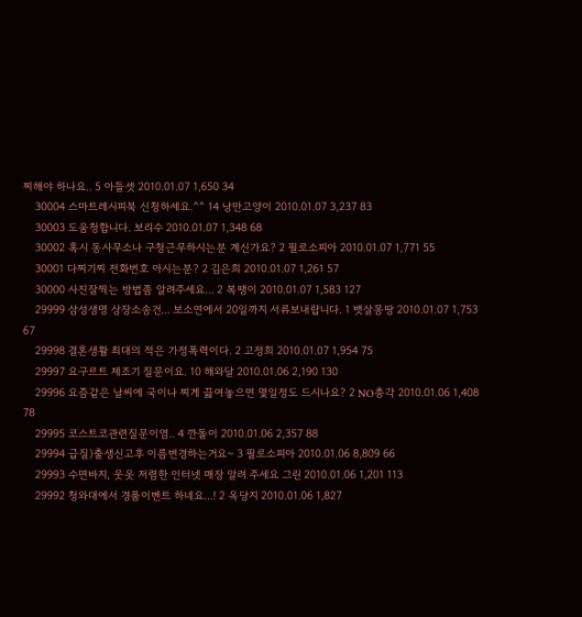찌해야 하나요.. 5 아들셋 2010.01.07 1,650 34
    30004 스마트레시피북 신청하세요.^^ 14 낭만고양이 2010.01.07 3,237 83
    30003 도움청합니다. 보리수 2010.01.07 1,348 68
    30002 혹시 동사무소나 구청근무하시는분 계신가요? 2 필로소피아 2010.01.07 1,771 55
    30001 다찌기찌 전화번호 아시는분? 2 김은희 2010.01.07 1,261 57
    30000 사진잘찍는 방법좀 알려주세요... 2 복땡이 2010.01.07 1,583 127
    29999 삼성생명 상장소송건... 보소연에서 20일까지 서류보내랍니다. 1 뱃살몽땅 2010.01.07 1,753 67
    29998 결혼생활 최대의 적은 가정폭력이다. 2 고정희 2010.01.07 1,954 75
    29997 요구르트 제조기 질문이요. 10 해와달 2010.01.06 2,190 130
    29996 요즘같은 날씨에 국이나 찌게 끓여놓으면 몇일정도 드시나요? 2 NO총각 2010.01.06 1,408 78
    29995 코스트코관련질문이염.. 4 깐돌이 2010.01.06 2,357 88
    29994 급질)출생신고후 이름변경하는거요~ 3 필로소피아 2010.01.06 8,809 66
    29993 수면바지, 웃옷 저렴한 인터넷 매장 알려 주세요 그린 2010.01.06 1,201 113
    29992 청와대에서 경품이벤트 하네요...! 2 옥당지 2010.01.06 1,827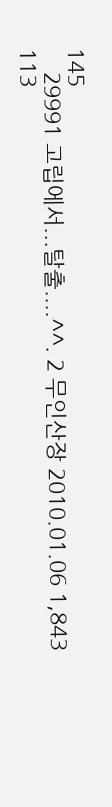145
    29991 고립에서...탈출....^^. 2 무인산장 2010.01.06 1,843 113